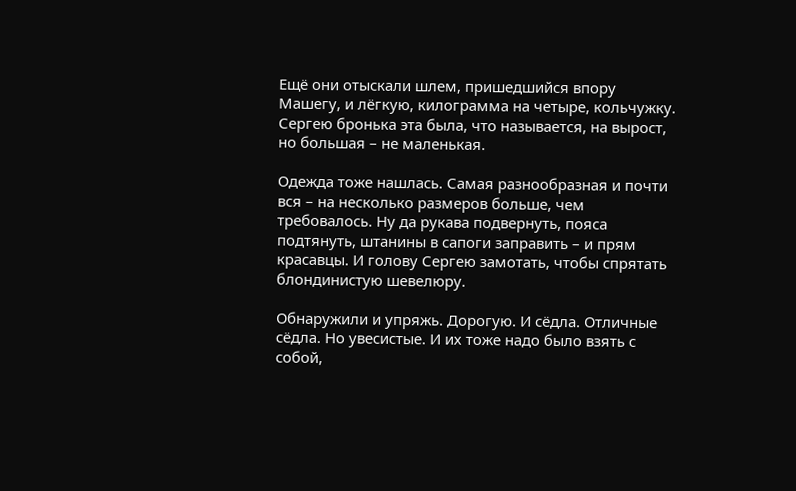Ещё они отыскали шлем, пришедшийся впору Машегу, и лёгкую, килограмма на четыре, кольчужку. Сергею бронька эта была, что называется, на вырост, но большая – не маленькая.

Одежда тоже нашлась. Самая разнообразная и почти вся – на несколько размеров больше, чем требовалось. Ну да рукава подвернуть, пояса подтянуть, штанины в сапоги заправить – и прям красавцы. И голову Сергею замотать, чтобы спрятать блондинистую шевелюру.

Обнаружили и упряжь. Дорогую. И сёдла. Отличные сёдла. Но увесистые. И их тоже надо было взять с собой,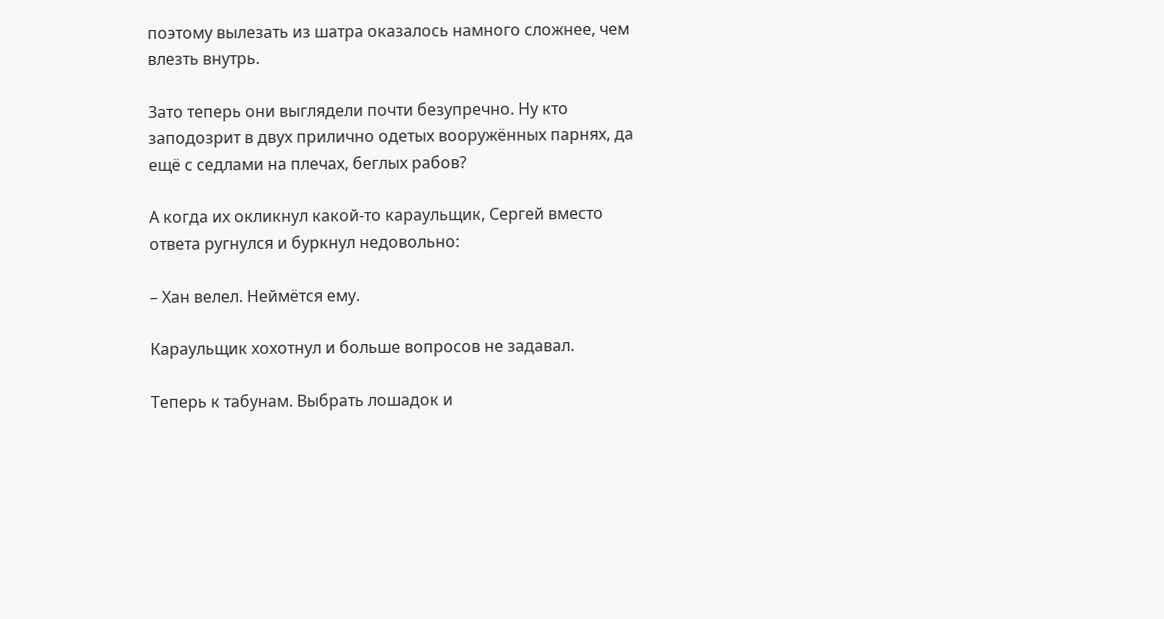поэтому вылезать из шатра оказалось намного сложнее, чем влезть внутрь.

Зато теперь они выглядели почти безупречно. Ну кто заподозрит в двух прилично одетых вооружённых парнях, да ещё с седлами на плечах, беглых рабов?

А когда их окликнул какой-то караульщик, Сергей вместо ответа ругнулся и буркнул недовольно:

– Хан велел. Неймётся ему.

Караульщик хохотнул и больше вопросов не задавал.

Теперь к табунам. Выбрать лошадок и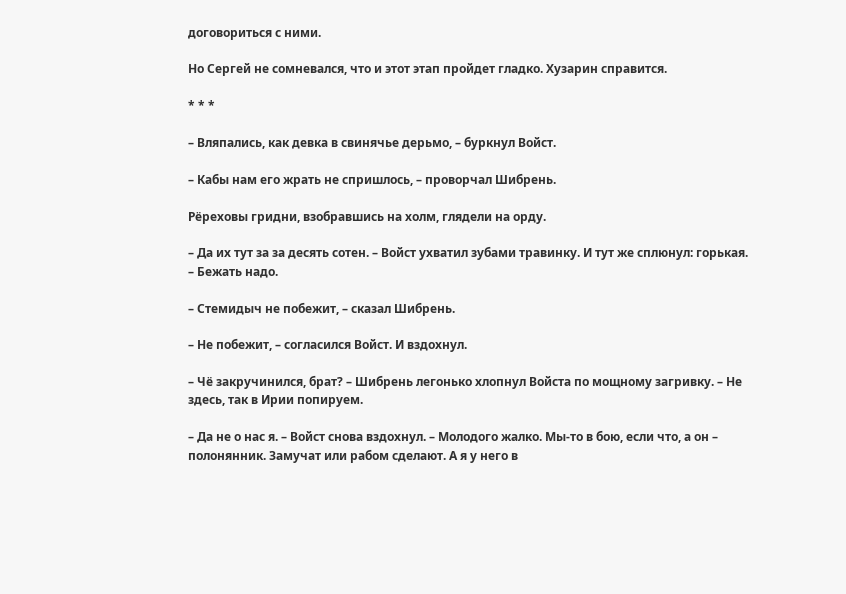договориться с ними.

Но Сергей не сомневался, что и этот этап пройдет гладко. Хузарин справится.

* * *

– Вляпались, как девка в свинячье дерьмо, – буркнул Войст.

– Кабы нам его жрать не спришлось, – проворчал Шибрень.

Рёреховы гридни, взобравшись на холм, глядели на орду.

– Да их тут за за десять сотен. – Войст ухватил зубами травинку. И тут же сплюнул: горькая. – Бежать надо.

– Стемидыч не побежит, – сказал Шибрень.

– Не побежит, – согласился Войст. И вздохнул.

– Чё закручинился, брат? – Шибрень легонько хлопнул Войста по мощному загривку. – Не здесь, так в Ирии попируем.

– Да не о нас я. – Войст снова вздохнул. – Молодого жалко. Мы-то в бою, если что, а он – полонянник. Замучат или рабом сделают. А я у него в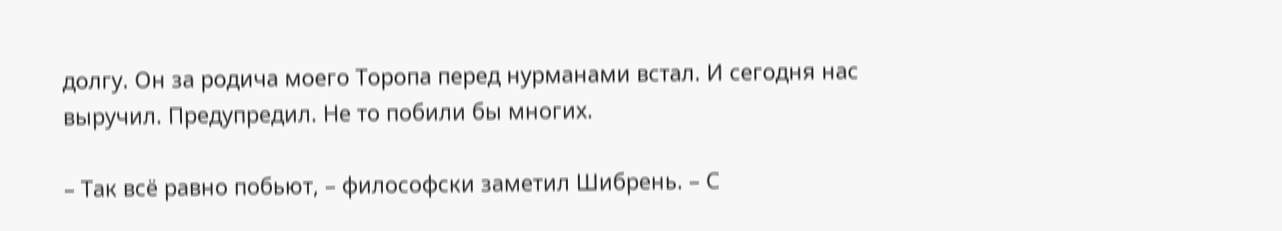долгу. Он за родича моего Торопа перед нурманами встал. И сегодня нас выручил. Предупредил. Не то побили бы многих.

– Так всё равно побьют, – философски заметил Шибрень. – С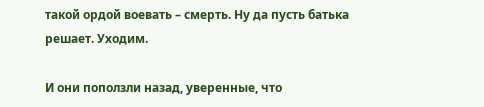такой ордой воевать – смерть. Ну да пусть батька решает. Уходим.

И они поползли назад, уверенные, что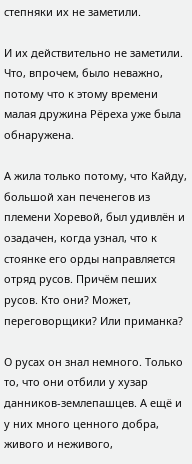степняки их не заметили.

И их действительно не заметили. Что, впрочем, было неважно, потому что к этому времени малая дружина Рёреха уже была обнаружена.

А жила только потому, что Кайду, большой хан печенегов из племени Хоревой, был удивлён и озадачен, когда узнал, что к стоянке его орды направляется отряд русов. Причём пеших русов. Кто они? Может, переговорщики? Или приманка?

О русах он знал немного. Только то, что они отбили у хузар данников-землепашцев. А ещё и у них много ценного добра, живого и неживого,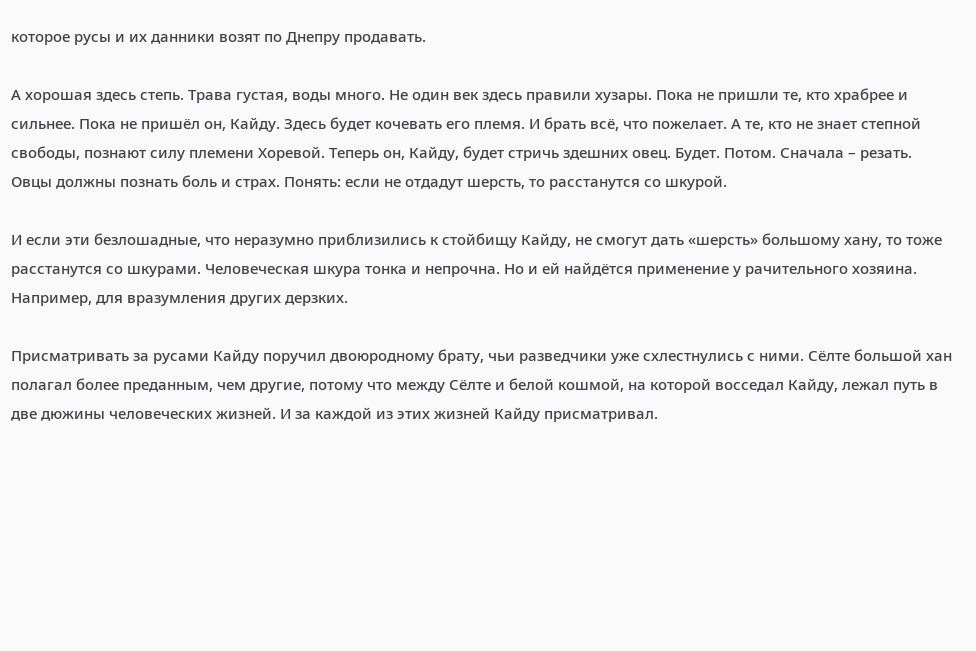которое русы и их данники возят по Днепру продавать.

А хорошая здесь степь. Трава густая, воды много. Не один век здесь правили хузары. Пока не пришли те, кто храбрее и сильнее. Пока не пришёл он, Кайду. Здесь будет кочевать его племя. И брать всё, что пожелает. А те, кто не знает степной свободы, познают силу племени Хоревой. Теперь он, Кайду, будет стричь здешних овец. Будет. Потом. Сначала – резать. Овцы должны познать боль и страх. Понять: если не отдадут шерсть, то расстанутся со шкурой.

И если эти безлошадные, что неразумно приблизились к стойбищу Кайду, не смогут дать «шерсть» большому хану, то тоже расстанутся со шкурами. Человеческая шкура тонка и непрочна. Но и ей найдётся применение у рачительного хозяина. Например, для вразумления других дерзких.

Присматривать за русами Кайду поручил двоюродному брату, чьи разведчики уже схлестнулись с ними. Сёлте большой хан полагал более преданным, чем другие, потому что между Сёлте и белой кошмой, на которой восседал Кайду, лежал путь в две дюжины человеческих жизней. И за каждой из этих жизней Кайду присматривал.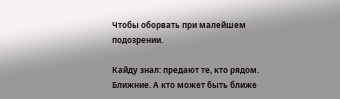Чтобы оборвать при малейшем подозрении.

Кайду знал: предают те, кто рядом. Ближние. А кто может быть ближе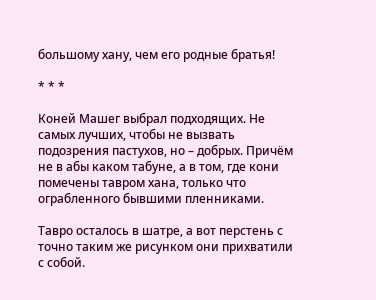большому хану, чем его родные братья!

* * *

Коней Машег выбрал подходящих. Не самых лучших, чтобы не вызвать подозрения пастухов, но – добрых. Причём не в абы каком табуне, а в том, где кони помечены тавром хана, только что ограбленного бывшими пленниками.

Тавро осталось в шатре, а вот перстень с точно таким же рисунком они прихватили с собой.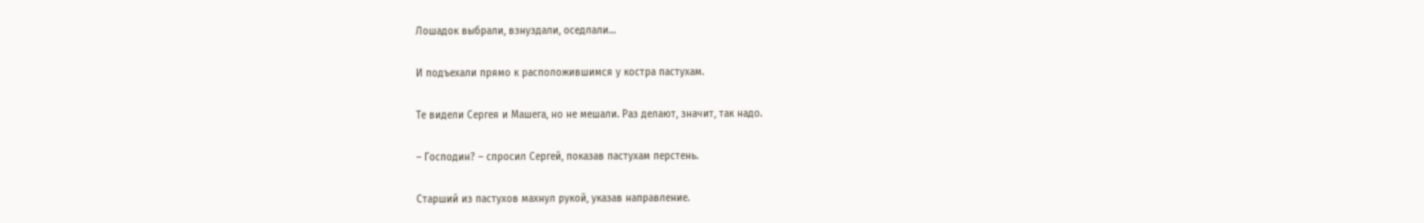Лошадок выбрали, взнуздали, оседлали…

И подъехали прямо к расположившимся у костра пастухам.

Те видели Сергея и Машега, но не мешали. Раз делают, значит, так надо.

– Господин? – спросил Сергей, показав пастухам перстень.

Старший из пастухов махнул рукой, указав направление.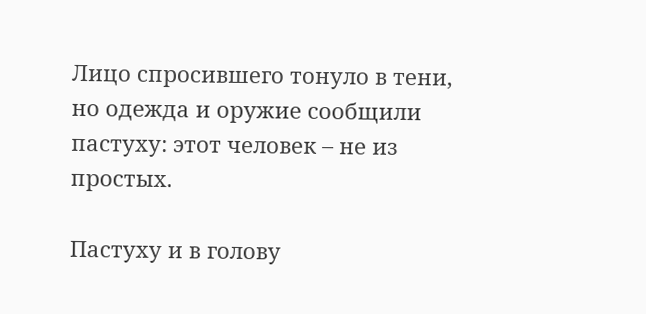Лицо спросившего тонуло в тени, но одежда и оружие сообщили пастуху: этот человек – не из простых.

Пастуху и в голову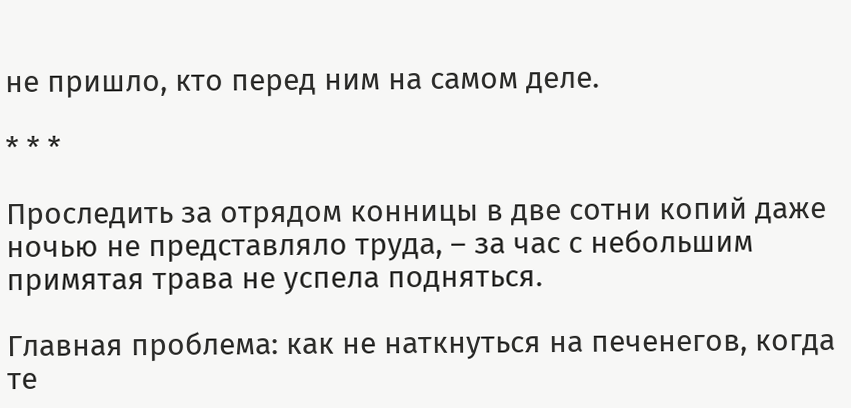не пришло, кто перед ним на самом деле.

* * *

Проследить за отрядом конницы в две сотни копий даже ночью не представляло труда, – за час с небольшим примятая трава не успела подняться.

Главная проблема: как не наткнуться на печенегов, когда те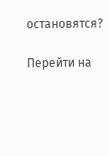остановятся?

Перейти на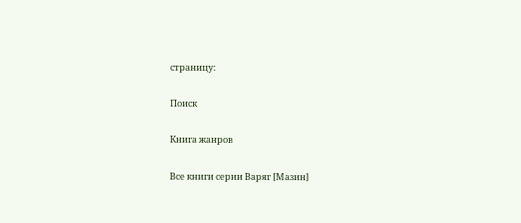страницу:

Поиск

Книга жанров

Все книги серии Варяг [Мазин]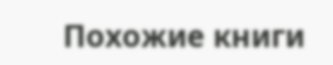Похожие книги